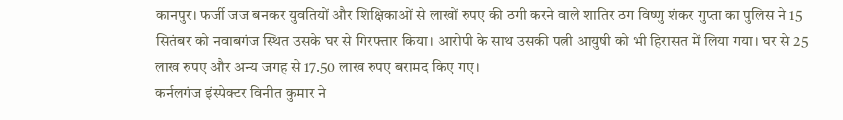कानपुर। फर्जी जज बनकर युवतियों और शिक्षिकाओं से लाखों रुपए की ठगी करने वाले शातिर ठग विष्णु शंकर गुप्ता का पुलिस ने 15 सितंबर को नवाबगंज स्थित उसके घर से गिरफ्तार किया। आरोपी के साथ उसकी पत्नी आयुषी को भी हिरासत में लिया गया। घर से 25 लाख रुपए और अन्य जगह से 17.50 लाख रुपए बरामद किए गए।
कर्नलगंज इंस्पेक्टर विनीत कुमार ने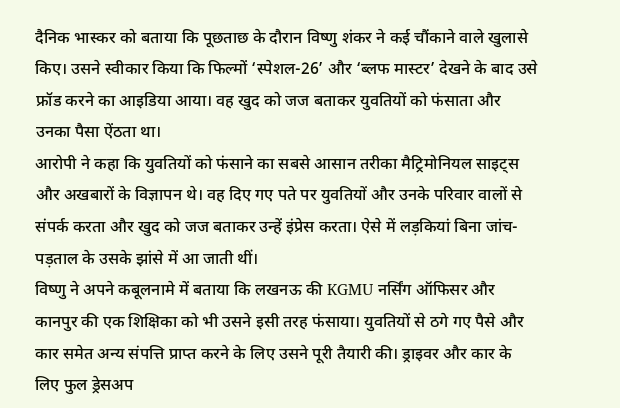दैनिक भास्कर को बताया कि पूछताछ के दौरान विष्णु शंकर ने कई चौंकाने वाले खुलासे किए। उसने स्वीकार किया कि फिल्मों ‘स्पेशल-26’ और ‘ब्लफ मास्टर’ देखने के बाद उसे फ्रॉड करने का आइडिया आया। वह खुद को जज बताकर युवतियों को फंसाता और उनका पैसा ऐंठता था।
आरोपी ने कहा कि युवतियों को फंसाने का सबसे आसान तरीका मैट्रिमोनियल साइट्स और अखबारों के विज्ञापन थे। वह दिए गए पते पर युवतियों और उनके परिवार वालों से संपर्क करता और खुद को जज बताकर उन्हें इंप्रेस करता। ऐसे में लड़कियां बिना जांच-पड़ताल के उसके झांसे में आ जाती थीं।
विष्णु ने अपने कबूलनामे में बताया कि लखनऊ की KGMU नर्सिंग ऑफिसर और कानपुर की एक शिक्षिका को भी उसने इसी तरह फंसाया। युवतियों से ठगे गए पैसे और कार समेत अन्य संपत्ति प्राप्त करने के लिए उसने पूरी तैयारी की। ड्राइवर और कार के लिए फुल ड्रेसअप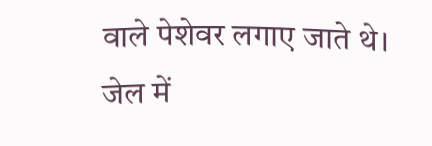वाले पेशेवर लगाए जाते थे।
जेल में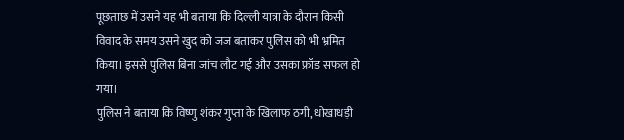पूछताछ में उसने यह भी बताया कि दिल्ली यात्रा के दौरान किसी विवाद के समय उसने खुद को जज बताकर पुलिस को भी भ्रमित किया। इससे पुलिस बिना जांच लौट गई और उसका फ्रॉड सफल हो गया।
पुलिस ने बताया कि विष्णु शंकर गुप्ता के खिलाफ ठगी, धोखाधड़ी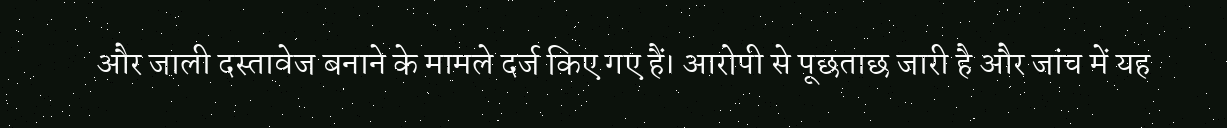और जाली दस्तावेज बनाने के मामले दर्ज किए गए हैं। आरोपी से पूछताछ जारी है और जांच में यह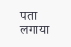पता लगाया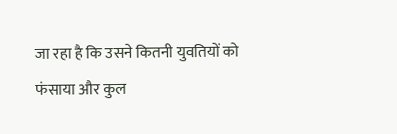जा रहा है कि उसने कितनी युवतियों को फंसाया और कुल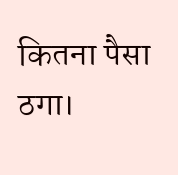कितना पैसा ठगा।